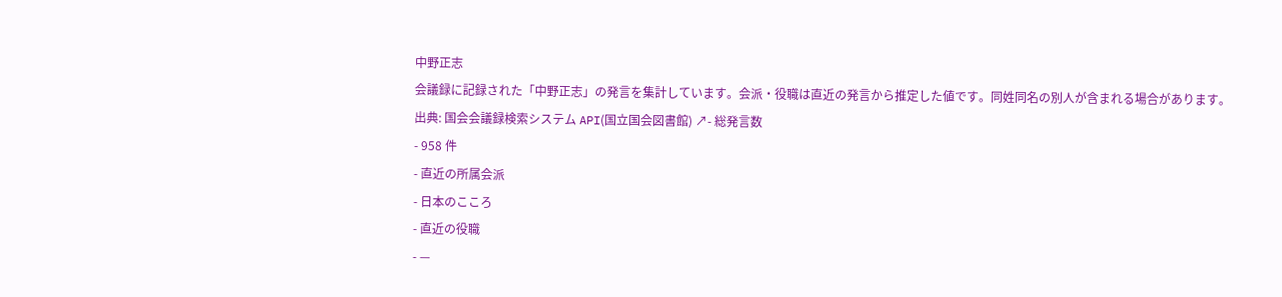中野正志
会議録に記録された「中野正志」の発言を集計しています。会派・役職は直近の発言から推定した値です。同姓同名の別人が含まれる場合があります。
出典: 国会会議録検索システム API(国立国会図書館) ↗- 総発言数
- 958 件
- 直近の所属会派
- 日本のこころ
- 直近の役職
- —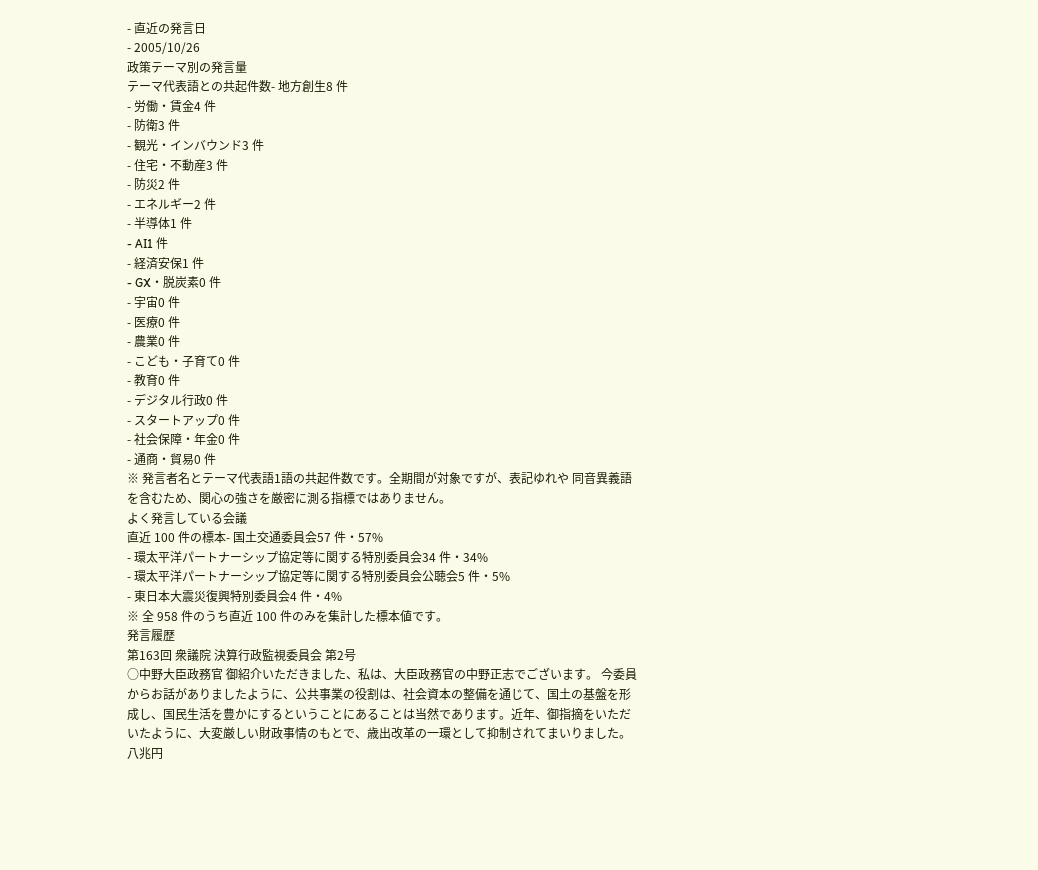- 直近の発言日
- 2005/10/26
政策テーマ別の発言量
テーマ代表語との共起件数- 地方創生8 件
- 労働・賃金4 件
- 防衛3 件
- 観光・インバウンド3 件
- 住宅・不動産3 件
- 防災2 件
- エネルギー2 件
- 半導体1 件
- AI1 件
- 経済安保1 件
- GX・脱炭素0 件
- 宇宙0 件
- 医療0 件
- 農業0 件
- こども・子育て0 件
- 教育0 件
- デジタル行政0 件
- スタートアップ0 件
- 社会保障・年金0 件
- 通商・貿易0 件
※ 発言者名とテーマ代表語1語の共起件数です。全期間が対象ですが、表記ゆれや 同音異義語を含むため、関心の強さを厳密に測る指標ではありません。
よく発言している会議
直近 100 件の標本- 国土交通委員会57 件・57%
- 環太平洋パートナーシップ協定等に関する特別委員会34 件・34%
- 環太平洋パートナーシップ協定等に関する特別委員会公聴会5 件・5%
- 東日本大震災復興特別委員会4 件・4%
※ 全 958 件のうち直近 100 件のみを集計した標本値です。
発言履歴
第163回 衆議院 決算行政監視委員会 第2号
○中野大臣政務官 御紹介いただきました、私は、大臣政務官の中野正志でございます。 今委員からお話がありましたように、公共事業の役割は、社会資本の整備を通じて、国土の基盤を形成し、国民生活を豊かにするということにあることは当然であります。近年、御指摘をいただいたように、大変厳しい財政事情のもとで、歳出改革の一環として抑制されてまいりました。八兆円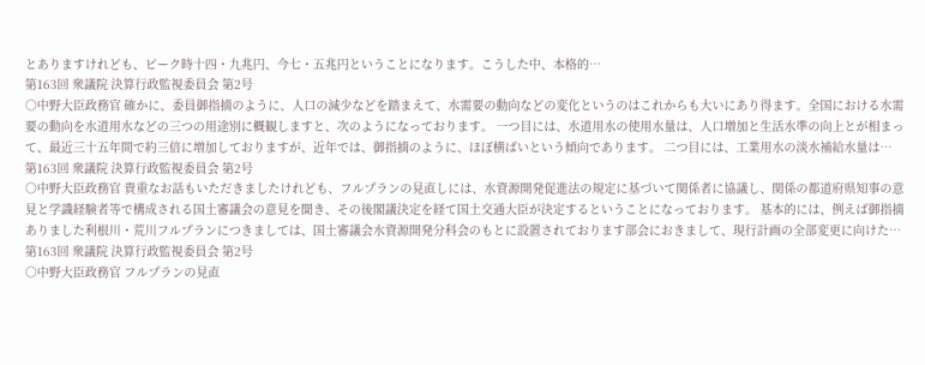とありますけれども、ピーク時十四・九兆円、今七・五兆円ということになります。こうした中、本格的…
第163回 衆議院 決算行政監視委員会 第2号
○中野大臣政務官 確かに、委員御指摘のように、人口の減少などを踏まえて、水需要の動向などの変化というのはこれからも大いにあり得ます。全国における水需要の動向を水道用水などの三つの用途別に概観しますと、次のようになっております。 一つ目には、水道用水の使用水量は、人口増加と生活水準の向上とが相まって、最近三十五年間で約三倍に増加しておりますが、近年では、御指摘のように、ほぼ横ばいという傾向であります。 二つ目には、工業用水の淡水補給水量は…
第163回 衆議院 決算行政監視委員会 第2号
○中野大臣政務官 貴重なお話もいただきましたけれども、フルプランの見直しには、水資源開発促進法の規定に基づいて関係者に協議し、関係の都道府県知事の意見と学識経験者等で構成される国土審議会の意見を聞き、その後閣議決定を経て国土交通大臣が決定するということになっております。 基本的には、例えば御指摘ありました利根川・荒川フルプランにつきましては、国土審議会水資源開発分科会のもとに設置されております部会におきまして、現行計画の全部変更に向けた…
第163回 衆議院 決算行政監視委員会 第2号
○中野大臣政務官 フルプランの見直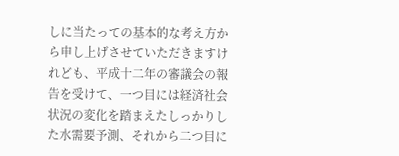しに当たっての基本的な考え方から申し上げさせていただきますけれども、平成十二年の審議会の報告を受けて、一つ目には経済社会状況の変化を踏まえたしっかりした水需要予測、それから二つ目に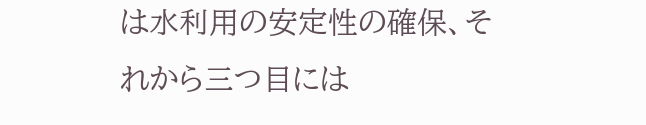は水利用の安定性の確保、それから三つ目には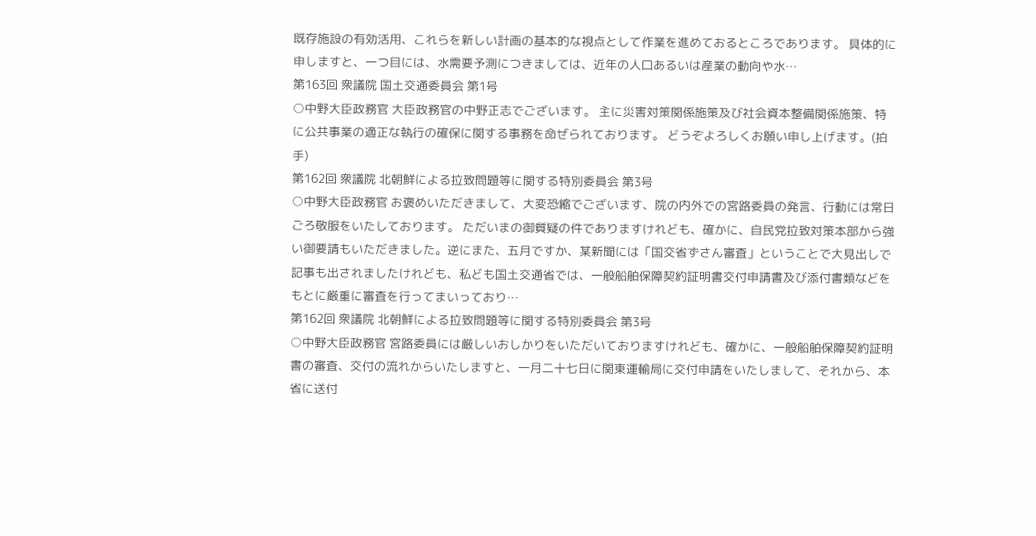既存施設の有効活用、これらを新しい計画の基本的な視点として作業を進めておるところであります。 具体的に申しますと、一つ目には、水需要予測につきましては、近年の人口あるいは産業の動向や水…
第163回 衆議院 国土交通委員会 第1号
○中野大臣政務官 大臣政務官の中野正志でございます。 主に災害対策関係施策及び社会資本整備関係施策、特に公共事業の適正な執行の確保に関する事務を命ぜられております。 どうぞよろしくお願い申し上げます。(拍手)
第162回 衆議院 北朝鮮による拉致問題等に関する特別委員会 第3号
○中野大臣政務官 お褒めいただきまして、大変恐縮でございます、院の内外での宮路委員の発言、行動には常日ごろ敬服をいたしております。 ただいまの御質疑の件でありますけれども、確かに、自民党拉致対策本部から強い御要請もいただきました。逆にまた、五月ですか、某新聞には「国交省ずさん審査」ということで大見出しで記事も出されましたけれども、私ども国土交通省では、一般船舶保障契約証明書交付申請書及び添付書類などをもとに厳重に審査を行ってまいっており…
第162回 衆議院 北朝鮮による拉致問題等に関する特別委員会 第3号
○中野大臣政務官 宮路委員には厳しいおしかりをいただいておりますけれども、確かに、一般船舶保障契約証明書の審査、交付の流れからいたしますと、一月二十七日に関東運輸局に交付申請をいたしまして、それから、本省に送付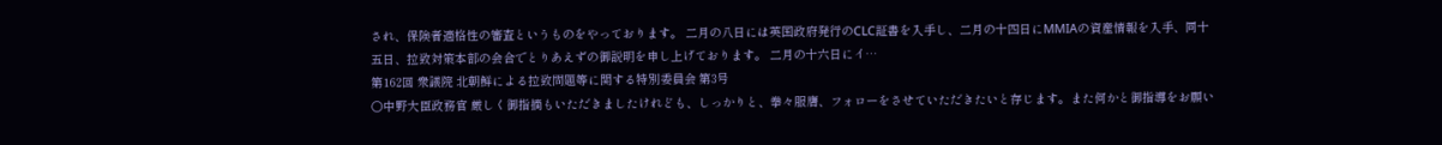され、保険者適格性の審査というものをやっております。 二月の八日には英国政府発行のCLC証書を入手し、二月の十四日にMMIAの資産情報を入手、同十五日、拉致対策本部の会合でとりあえずの御説明を申し上げております。 二月の十六日にイ…
第162回 衆議院 北朝鮮による拉致問題等に関する特別委員会 第3号
○中野大臣政務官 厳しく御指摘もいただきましたけれども、しっかりと、拳々服膺、フォローをさせていただきたいと存じます。また何かと御指導をお願い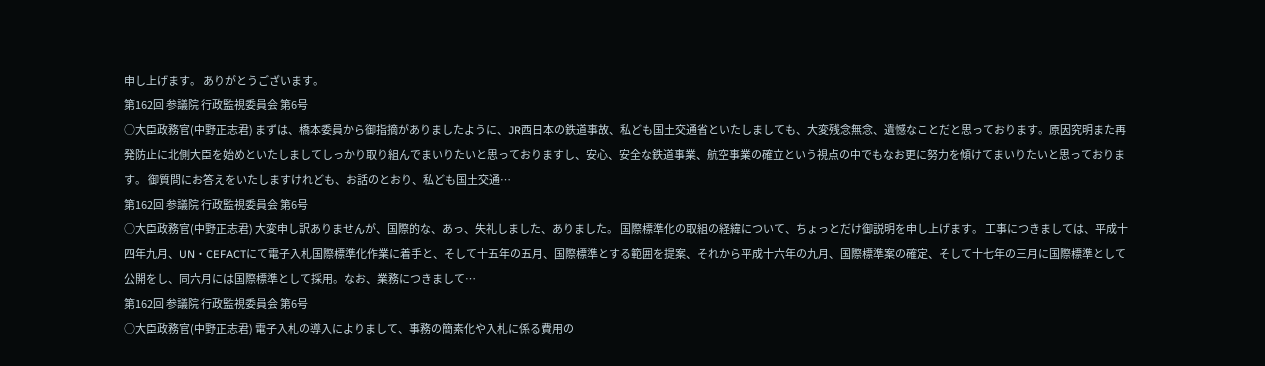申し上げます。 ありがとうございます。
第162回 参議院 行政監視委員会 第6号
○大臣政務官(中野正志君) まずは、橋本委員から御指摘がありましたように、JR西日本の鉄道事故、私ども国土交通省といたしましても、大変残念無念、遺憾なことだと思っております。原因究明また再発防止に北側大臣を始めといたしましてしっかり取り組んでまいりたいと思っておりますし、安心、安全な鉄道事業、航空事業の確立という視点の中でもなお更に努力を傾けてまいりたいと思っております。 御質問にお答えをいたしますけれども、お話のとおり、私ども国土交通…
第162回 参議院 行政監視委員会 第6号
○大臣政務官(中野正志君) 大変申し訳ありませんが、国際的な、あっ、失礼しました、ありました。 国際標準化の取組の経緯について、ちょっとだけ御説明を申し上げます。 工事につきましては、平成十四年九月、UN・CEFACTにて電子入札国際標準化作業に着手と、そして十五年の五月、国際標準とする範囲を提案、それから平成十六年の九月、国際標準案の確定、そして十七年の三月に国際標準として公開をし、同六月には国際標準として採用。なお、業務につきまして…
第162回 参議院 行政監視委員会 第6号
○大臣政務官(中野正志君) 電子入札の導入によりまして、事務の簡素化や入札に係る費用の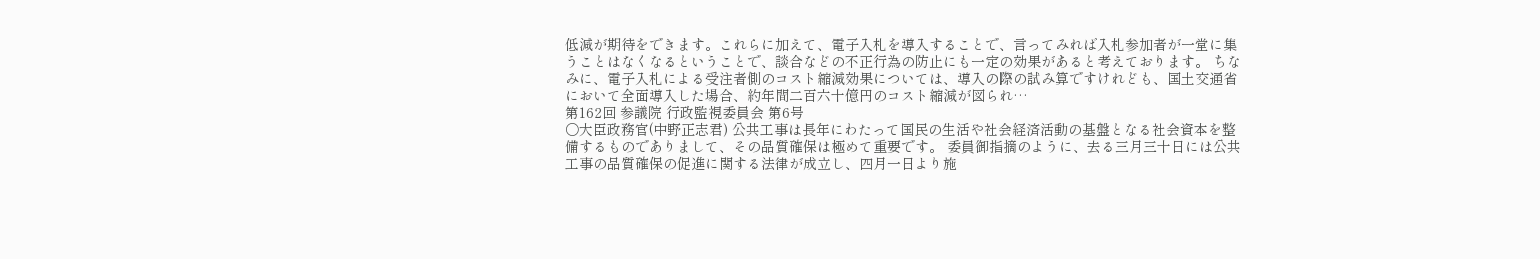低減が期待をできます。これらに加えて、電子入札を導入することで、言ってみれば入札参加者が一堂に集うことはなくなるということで、談合などの不正行為の防止にも一定の効果があると考えております。 ちなみに、電子入札による受注者側のコスト縮減効果については、導入の際の試み算ですけれども、国土交通省において全面導入した場合、約年間二百六十億円のコスト縮減が図られ…
第162回 参議院 行政監視委員会 第6号
○大臣政務官(中野正志君) 公共工事は長年にわたって国民の生活や社会経済活動の基盤となる社会資本を整備するものでありまして、その品質確保は極めて重要です。 委員御指摘のように、去る三月三十日には公共工事の品質確保の促進に関する法律が成立し、四月一日より施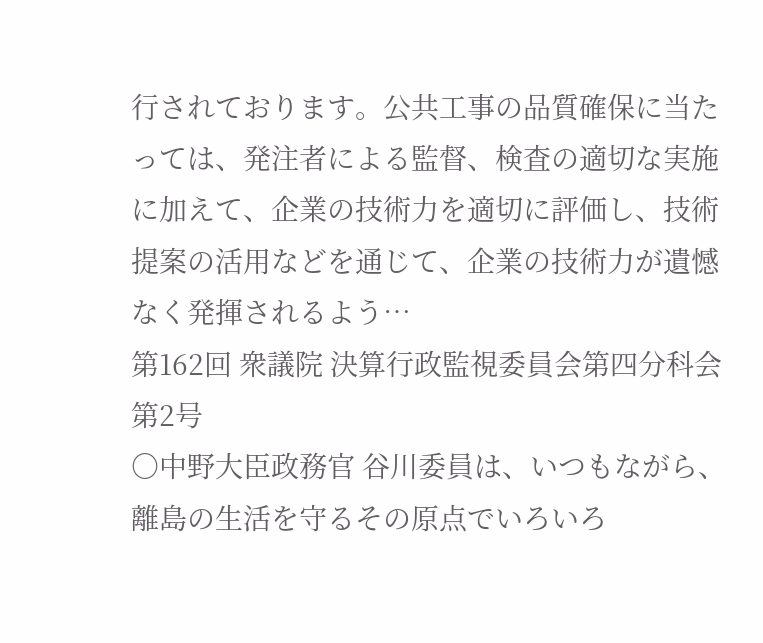行されております。公共工事の品質確保に当たっては、発注者による監督、検査の適切な実施に加えて、企業の技術力を適切に評価し、技術提案の活用などを通じて、企業の技術力が遺憾なく発揮されるよう…
第162回 衆議院 決算行政監視委員会第四分科会 第2号
○中野大臣政務官 谷川委員は、いつもながら、離島の生活を守るその原点でいろいろ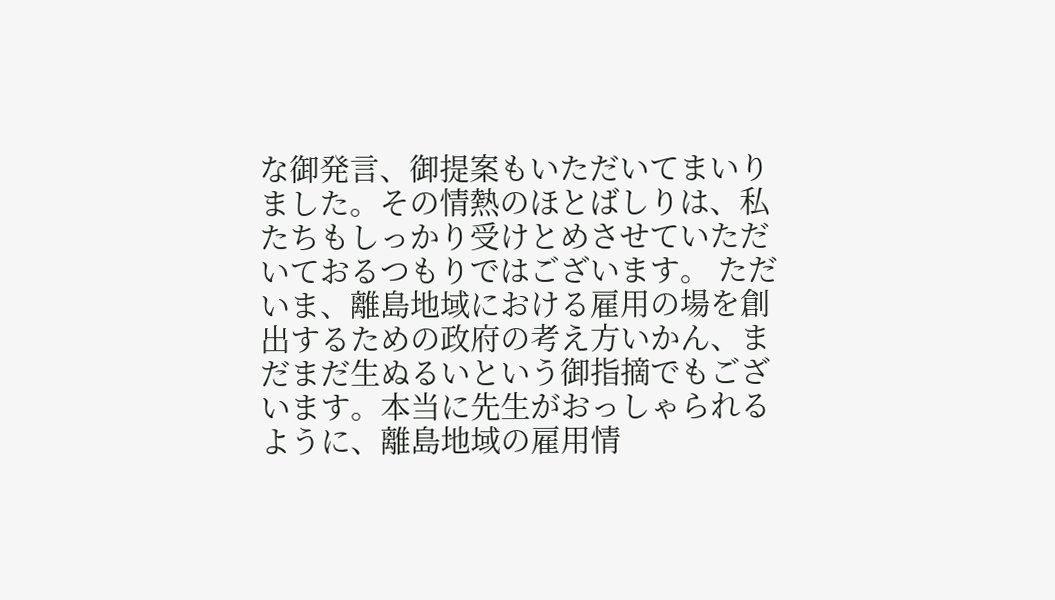な御発言、御提案もいただいてまいりました。その情熱のほとばしりは、私たちもしっかり受けとめさせていただいておるつもりではございます。 ただいま、離島地域における雇用の場を創出するための政府の考え方いかん、まだまだ生ぬるいという御指摘でもございます。本当に先生がおっしゃられるように、離島地域の雇用情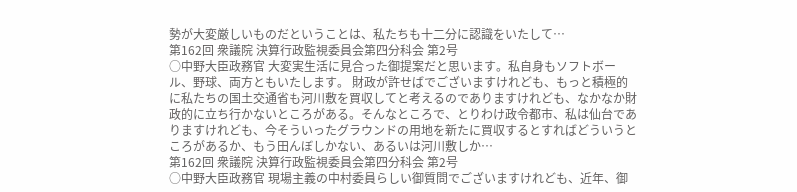勢が大変厳しいものだということは、私たちも十二分に認識をいたして…
第162回 衆議院 決算行政監視委員会第四分科会 第2号
○中野大臣政務官 大変実生活に見合った御提案だと思います。私自身もソフトボール、野球、両方ともいたします。 財政が許せばでございますけれども、もっと積極的に私たちの国土交通省も河川敷を買収してと考えるのでありますけれども、なかなか財政的に立ち行かないところがある。そんなところで、とりわけ政令都市、私は仙台でありますけれども、今そういったグラウンドの用地を新たに買収するとすればどういうところがあるか、もう田んぼしかない、あるいは河川敷しか…
第162回 衆議院 決算行政監視委員会第四分科会 第2号
○中野大臣政務官 現場主義の中村委員らしい御質問でございますけれども、近年、御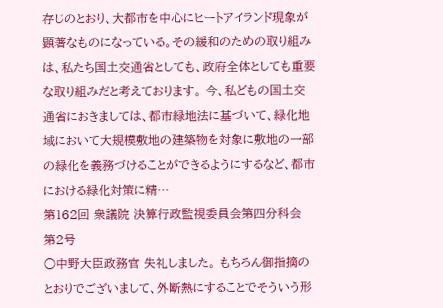存じのとおり、大都市を中心にヒートアイランド現象が顕著なものになっている。その緩和のための取り組みは、私たち国土交通省としても、政府全体としても重要な取り組みだと考えております。 今、私どもの国土交通省におきましては、都市緑地法に基づいて、緑化地域において大規模敷地の建築物を対象に敷地の一部の緑化を義務づけることができるようにするなど、都市における緑化対策に精…
第162回 衆議院 決算行政監視委員会第四分科会 第2号
○中野大臣政務官 失礼しました。 もちろん御指摘のとおりでございまして、外断熱にすることでそういう形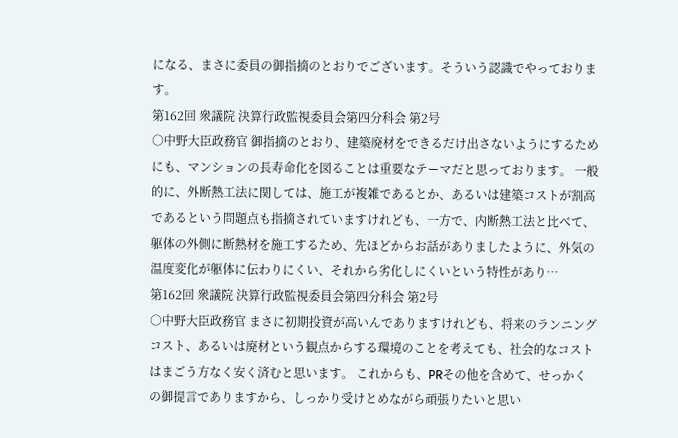になる、まさに委員の御指摘のとおりでございます。そういう認識でやっております。
第162回 衆議院 決算行政監視委員会第四分科会 第2号
○中野大臣政務官 御指摘のとおり、建築廃材をできるだけ出さないようにするためにも、マンションの長寿命化を図ることは重要なテーマだと思っております。 一般的に、外断熱工法に関しては、施工が複雑であるとか、あるいは建築コストが割高であるという問題点も指摘されていますけれども、一方で、内断熱工法と比べて、躯体の外側に断熱材を施工するため、先ほどからお話がありましたように、外気の温度変化が躯体に伝わりにくい、それから劣化しにくいという特性があり…
第162回 衆議院 決算行政監視委員会第四分科会 第2号
○中野大臣政務官 まさに初期投資が高いんでありますけれども、将来のランニングコスト、あるいは廃材という観点からする環境のことを考えても、社会的なコストはまごう方なく安く済むと思います。 これからも、PRその他を含めて、せっかくの御提言でありますから、しっかり受けとめながら頑張りたいと思い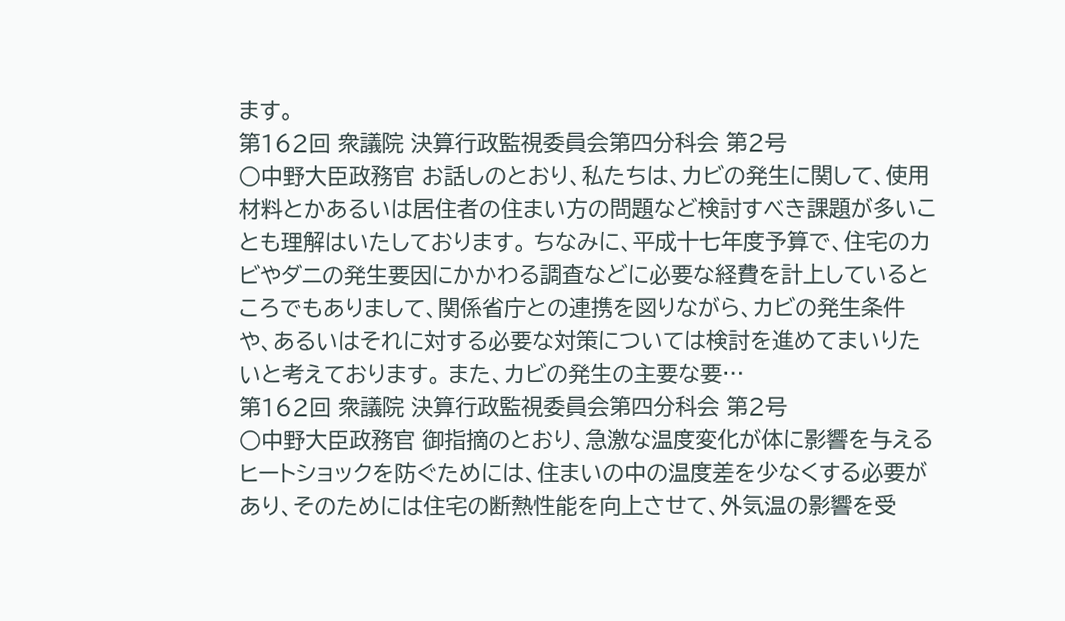ます。
第162回 衆議院 決算行政監視委員会第四分科会 第2号
○中野大臣政務官 お話しのとおり、私たちは、カビの発生に関して、使用材料とかあるいは居住者の住まい方の問題など検討すべき課題が多いことも理解はいたしております。 ちなみに、平成十七年度予算で、住宅のカビやダニの発生要因にかかわる調査などに必要な経費を計上しているところでもありまして、関係省庁との連携を図りながら、カビの発生条件や、あるいはそれに対する必要な対策については検討を進めてまいりたいと考えております。 また、カビの発生の主要な要…
第162回 衆議院 決算行政監視委員会第四分科会 第2号
○中野大臣政務官 御指摘のとおり、急激な温度変化が体に影響を与えるヒートショックを防ぐためには、住まいの中の温度差を少なくする必要があり、そのためには住宅の断熱性能を向上させて、外気温の影響を受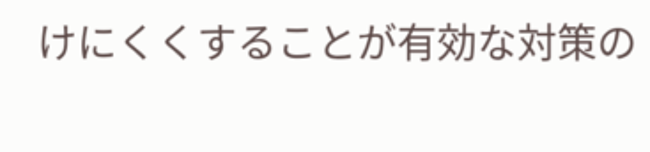けにくくすることが有効な対策の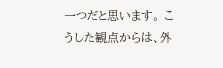一つだと思います。 こうした観点からは、外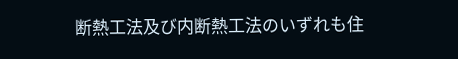断熱工法及び内断熱工法のいずれも住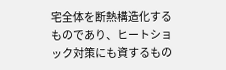宅全体を断熱構造化するものであり、ヒートショック対策にも資するもの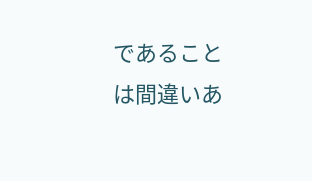であることは間違いあ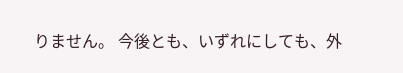りません。 今後とも、いずれにしても、外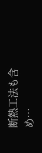断熱工法も含め…